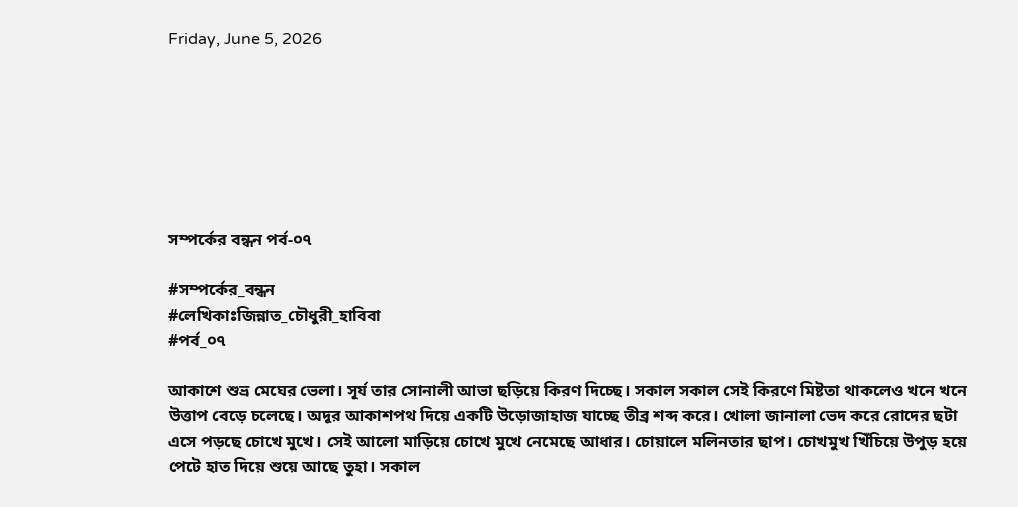Friday, June 5, 2026







সম্পর্কের বন্ধন পর্ব-০৭

#সম্পর্কের_বন্ধন
#লেখিকাঃজিন্নাত_চৌধুরী_হাবিবা
#পর্ব_০৭

আকাশে শুভ্র মেঘের ভেলা। সূর্য তার সোনালী আভা ছড়িয়ে কিরণ দিচ্ছে। সকাল সকাল সেই কিরণে মিষ্টতা থাকলেও খনে খনে উত্তাপ বেড়ে চলেছে। অদূর আকাশপথ দিয়ে একটি উড়োজাহাজ যাচ্ছে তীব্র শব্দ করে। খোলা জানালা ভেদ করে রোদের ছটা এসে পড়ছে চোখে মুখে। সেই আলো মাড়িয়ে চোখে মুখে নেমেছে আধার। চোয়ালে মলিনতার ছাপ। চোখমুখ খিঁচিয়ে উপুড় হয়ে পেটে হাত দিয়ে শুয়ে আছে তুহা। সকাল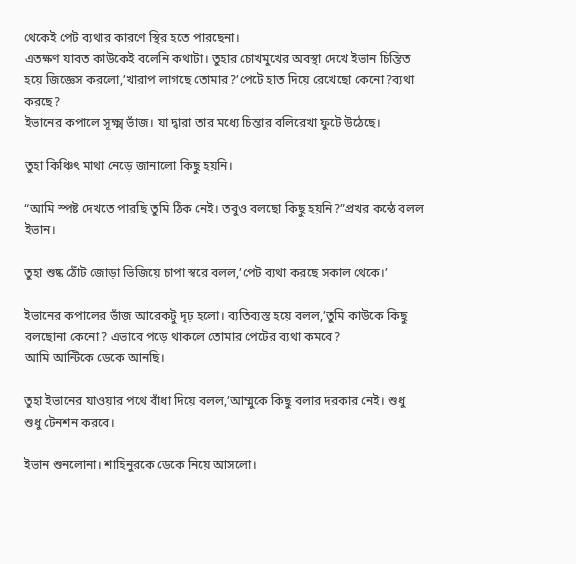থেকেই পেট ব্যথার কারণে স্থির হতে পারছেনা।
এতক্ষণ যাবত কাউকেই বলেনি কথাটা। তুহার চোখমুখের অবস্থা দেখে ইভান চিন্তিত হয়ে জিজ্ঞেস করলো,’খারাপ লাগছে তোমার?’পেটে হাত দিয়ে রেখেছো কেনো?ব্যথা করছে?
ইভানের কপালে সূক্ষ্ম ভাঁজ। যা দ্বারা তার মধ্যে চিন্তার বলিরেখা ফুটে উঠেছে।

তুহা কিঞ্চিৎ মাথা নেড়ে জানালো কিছু হয়নি।

“আমি স্পষ্ট দেখতে পারছি তুমি ঠিক নেই। তবুও বলছো কিছু হয়নি?”প্রখর কন্ঠে বলল ইভান।

তুহা শুষ্ক ঠোঁট জোড়া ভিজিয়ে চাপা স্বরে বলল,’পেট ব্যথা করছে সকাল থেকে।’

ইভানের কপালের ভাঁজ আরেকটু দৃঢ় হলো। ব্যতিব্যস্ত হয়ে বলল,’তুমি কাউকে কিছু বলছোনা কেনো? এভাবে পড়ে থাকলে তোমার পেটের ব্যথা কমবে?
আমি আন্টিকে ডেকে আনছি।

তুহা ইভানের যাওয়ার পথে বাঁধা দিয়ে বলল,’আম্মুকে কিছু বলার দরকার নেই। শুধু শুধু টেনশন করবে।

ইভান শুনলোনা। শাহিনুরকে ডেকে নিয়ে আসলো।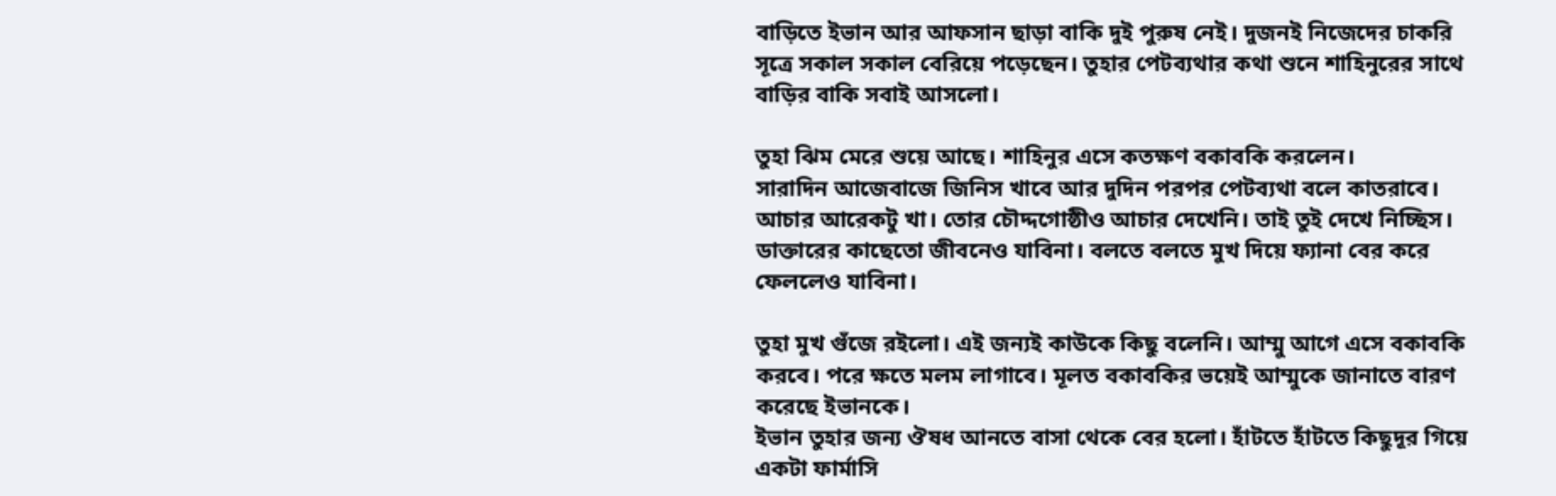বাড়িতে ইভান আর আফসান ছাড়া বাকি দুই পুরুষ নেই। দুজনই নিজেদের চাকরি সূত্রে সকাল সকাল বেরিয়ে পড়েছেন। তুহার পেটব্যথার কথা শুনে শাহিনুরের সাথে বাড়ির বাকি সবাই আসলো।

তুহা ঝিম মেরে শুয়ে আছে। শাহিনুর এসে কতক্ষণ বকাবকি করলেন।
সারাদিন আজেবাজে জিনিস খাবে আর দুদিন পরপর পেটব্যথা বলে কাতরাবে। আচার আরেকটু খা। তোর চৌদ্দগোষ্ঠীও আচার দেখেনি। তাই তুই দেখে নিচ্ছিস।
ডাক্তারের কাছেতো জীবনেও যাবিনা। বলতে বলতে মুখ দিয়ে ফ্যানা বের করে ফেললেও যাবিনা।

তুহা মুখ গুঁজে রইলো। এই জন্যই কাউকে কিছু বলেনি। আম্মু আগে এসে বকাবকি করবে। পরে ক্ষতে মলম লাগাবে। মূলত বকাবকির ভয়েই আম্মুকে জানাতে বারণ করেছে ইভানকে।
ইভান তুহার জন্য ঔষধ আনতে বাসা থেকে বের হলো। হাঁটতে হাঁটতে কিছুদূর গিয়ে একটা ফার্মাসি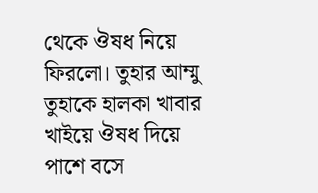থেকে ঔষধ নিয়ে ফিরলো। তুহার আম্মু তুহাকে হালকা খাবার খাইয়ে ঔষধ দিয়ে পাশে বসে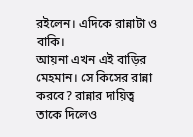রইলেন। এদিকে রান্নাটা ও বাকি।
আয়না এখন এই বাড়ির মেহমান। সে কিসের রান্না করবে? রান্নার দায়িত্ব তাকে দিলেও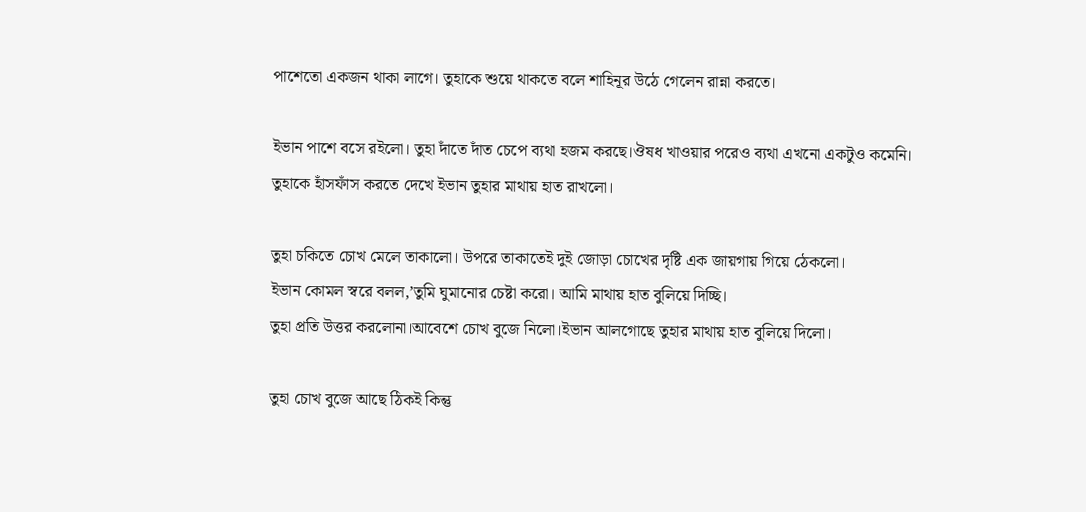পাশেতো একজন থাকা লাগে। তুহাকে শুয়ে থাকতে বলে শাহিনূর উঠে গেলেন রান্না করতে।

ইভান পাশে বসে রইলো। তুহা দাঁতে দাঁত চেপে ব্যথা হজম করছে।ঔষধ খাওয়ার পরেও ব্যথা এখনো একটুও কমেনি।
তুহাকে হাঁসফাঁস করতে দেখে ইভান তুহার মাথায় হাত রাখলো।

তুহা চকিতে চোখ মেলে তাকালো। উপরে তাকাতেই দুই জোড়া চোখের দৃষ্টি এক জায়গায় গিয়ে ঠেকলো।
ইভান কোমল স্বরে বলল,’তুমি ঘুমানোর চেষ্টা করো। আমি মাথায় হাত বুলিয়ে দিচ্ছি।
তুহা প্রতি উত্তর করলোনা।আবেশে চোখ বুজে নিলো।ইভান আলগোছে তুহার মাথায় হাত বুলিয়ে দিলো।

তুহা চোখ বুজে আছে ঠিকই কিন্তু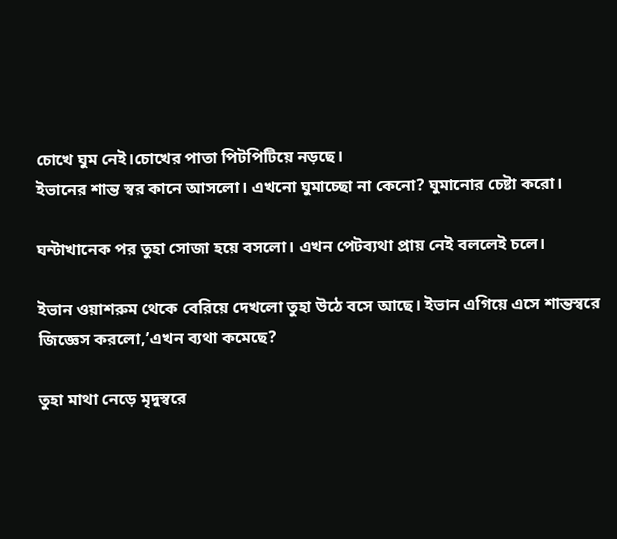চোখে ঘুম নেই।চোখের পাতা পিটপিটিয়ে নড়ছে।
ইভানের শান্ত স্বর কানে আসলো। এখনো ঘুমাচ্ছো না কেনো? ঘুমানোর চেষ্টা করো।

ঘন্টাখানেক পর তুহা সোজা হয়ে বসলো। এখন পেটব্যথা প্রায় নেই বললেই চলে।

ইভান ওয়াশরুম থেকে বেরিয়ে দেখলো তুহা উঠে বসে আছে। ইভান এগিয়ে এসে শান্তস্বরে জিজ্ঞেস করলো,’এখন ব্যথা কমেছে?

তুহা মাথা নেড়ে মৃদুস্বরে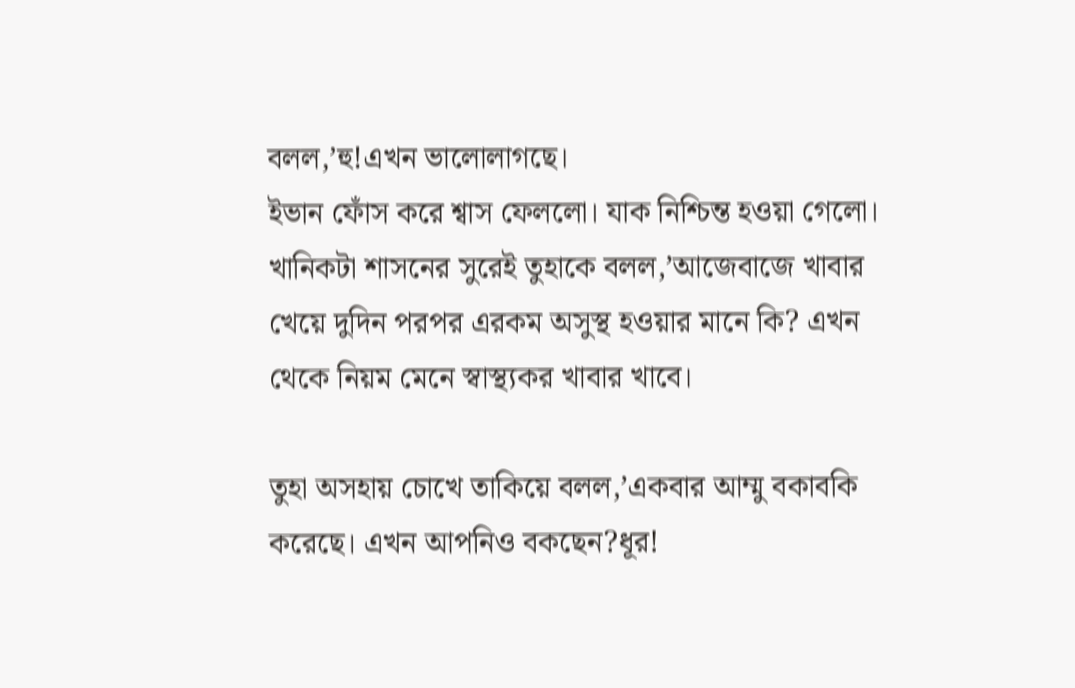বলল,’হু!এখন ভালোলাগছে।
ইভান ফোঁস করে শ্বাস ফেললো। যাক নিশ্চিন্ত হওয়া গেলো। খানিকটা শাসনের সুরেই তুহাকে বলল,’আজেবাজে খাবার খেয়ে দুদিন পরপর এরকম অসুস্থ হওয়ার মানে কি? এখন থেকে নিয়ম মেনে স্বাস্থ্যকর খাবার খাবে।

তুহা অসহায় চোখে তাকিয়ে বলল,’একবার আম্মু বকাবকি করেছে। এখন আপনিও বকছেন?ধূর!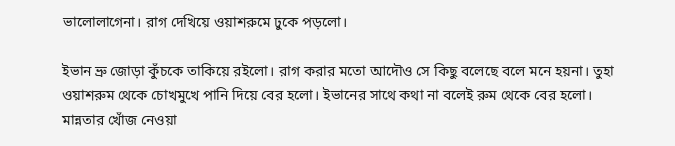ভালোলাগেনা। রাগ দেখিয়ে ওয়াশরুমে ঢুকে পড়লো।

ইভান ভ্রু জোড়া কুঁচকে তাকিয়ে রইলো। রাগ করার মতো আদৌও সে কিছু বলেছে বলে মনে হয়না। তুহা ওয়াশরুম থেকে চোখমুখে পানি দিয়ে বের হলো। ইভানের সাথে কথা না বলেই রুম থেকে বের হলো।
মান্নতার খোঁজ নেওয়া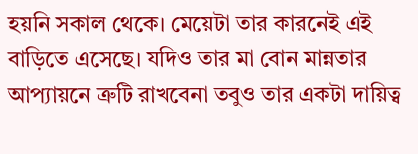হয়নি সকাল থেকে। মেয়েটা তার কারনেই এই বাড়িতে এসেছে। যদিও তার মা বোন মান্নতার আপ্যায়নে ত্রুটি রাখবেনা তবুও তার একটা দায়িত্ব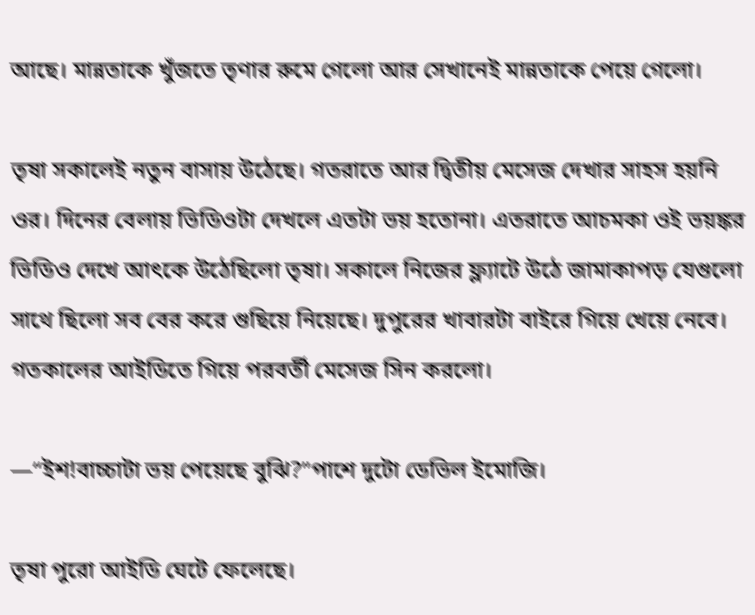আছে। মান্নতাকে খুঁজতে তৃণার রুমে গেলো আর সেখানেই মান্নতাকে পেয়ে গেলো।

তৃষা সকালেই নতুন বাসায় উঠেছে। গতরাতে আর দ্বিতীয় মেসেজ দেখার সাহস হয়নি ওর। দিনের বেলায় ভিডিওটা দেখলে এতটা ভয় হতোনা। এতরাতে আচমকা ওই ভয়ঙ্কর ভিডিও দেখে আৎকে উঠেছিলো তৃষা। সকালে নিজের ফ্ল্যাটে উঠে জামাকাপড় যেগুলো সাথে ছিলো সব বের করে গুছিয়ে নিয়েছে। দুপুরের খাবারটা বাইরে গিয়ে খেয়ে নেবে। গতকালের আইডিতে গিয়ে পরবর্তী মেসেজ সিন করলো।

—“ইশ!বাচ্চাটা ভয় পেয়েছে বুঝি?”পাশে দুটো ডেভিল ইমোজি।

তৃষা পুরো আইডি ঘেটে ফেলেছে।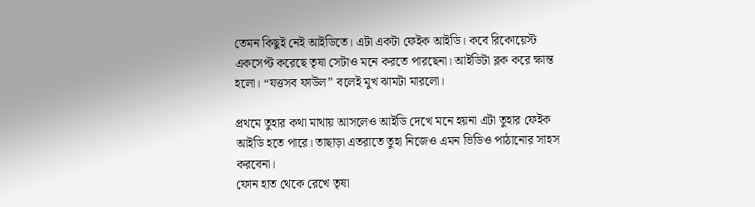তেমন কিছুই নেই আইডিতে। এটা একটা ফেইক আইডি। কবে রিকোয়েস্ট একসেপ্ট করেছে তৃষা সেটাও মনে করতে পারছেনা। আইডিটা ব্লক করে ক্ষান্ত হলো। “যত্তসব ফাউল” বলেই মুখ ঝামটা মারলো।

প্রথমে তুহার কথা মাথায় আসলেও আইডি দেখে মনে হয়না এটা তুহার ফেইক আইডি হতে পারে। তাছাড়া এতরাতে তুহা নিজেও এমন ভিডিও পাঠানোর সাহস করবেনা।
ফোন হাত থেকে রেখে তৃষা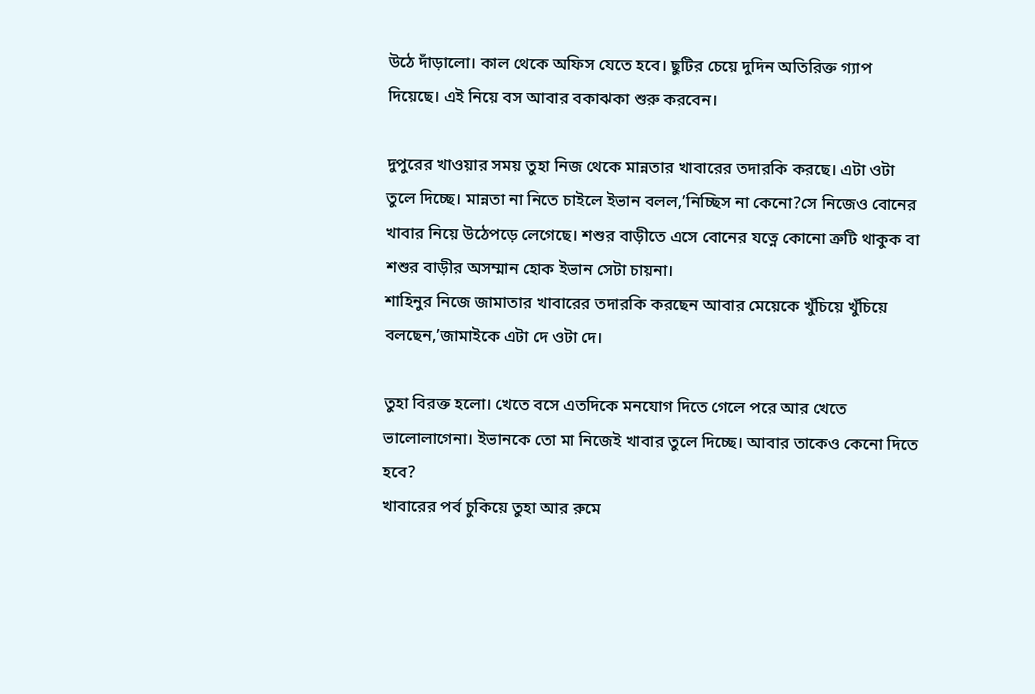উঠে দাঁড়ালো। কাল থেকে অফিস যেতে হবে। ছুটির চেয়ে দুদিন অতিরিক্ত গ্যাপ দিয়েছে। এই নিয়ে বস আবার বকাঝকা শুরু করবেন।

দুপুরের খাওয়ার সময় তুহা নিজ থেকে মান্নতার খাবারের তদারকি করছে। এটা ওটা তুলে দিচ্ছে। মান্নতা না নিতে চাইলে ইভান বলল,’নিচ্ছিস না কেনো?সে নিজেও বোনের খাবার নিয়ে উঠেপড়ে লেগেছে। শশুর বাড়ীতে এসে বোনের যত্নে কোনো ত্রুটি থাকুক বা শশুর বাড়ীর অসম্মান হোক ইভান সেটা চায়না।
শাহিনুর নিজে জামাতার খাবারের তদারকি করছেন আবার মেয়েকে খুঁচিয়ে খুঁচিয়ে বলছেন,’জামাইকে এটা দে ওটা দে।

তুহা বিরক্ত হলো। খেতে বসে এতদিকে মনযোগ দিতে গেলে পরে আর খেতে ভালোলাগেনা। ইভানকে তো মা নিজেই খাবার তুলে দিচ্ছে। আবার তাকেও কেনো দিতে হবে?
খাবারের পর্ব চুকিয়ে তুহা আর রুমে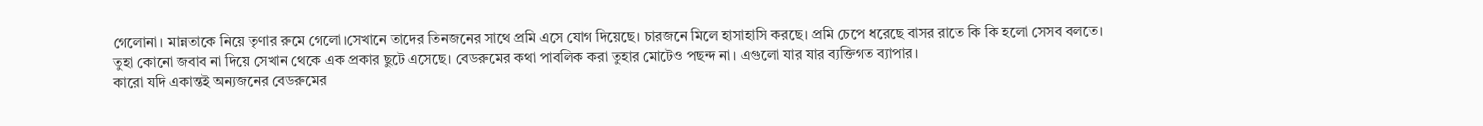গেলোনা। মান্নতাকে নিয়ে তৃণার রুমে গেলো।সেখানে তাদের তিনজনের সাথে প্রমি এসে যোগ দিয়েছে। চারজনে মিলে হাসাহাসি করছে। প্রমি চেপে ধরেছে বাসর রাতে কি কি হলো সেসব বলতে।
তুহা কোনো জবাব না দিয়ে সেখান থেকে এক প্রকার ছুটে এসেছে। বেডরুমের কথা পাবলিক করা তুহার মোটেও পছন্দ না। এগুলো যার যার ব্যক্তিগত ব্যাপার।
কারো যদি একান্তই অন্যজনের বেডরুমের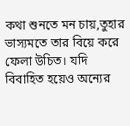কথা শুনতে মন চায়,তুহার ভাস্যমতে তার বিয়ে করে ফেলা উচিত। যদি বিবাহিত হয়েও অন্যের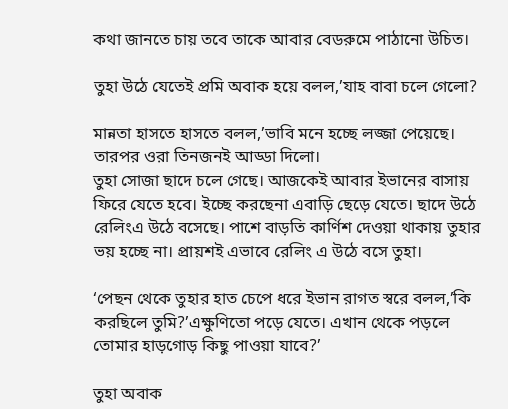কথা জানতে চায় তবে তাকে আবার বেডরুমে পাঠানো উচিত।

তুহা উঠে যেতেই প্রমি অবাক হয়ে বলল,’যাহ বাবা চলে গেলো?

মান্নতা হাসতে হাসতে বলল,’ভাবি মনে হচ্ছে লজ্জা পেয়েছে।
তারপর ওরা তিনজনই আড্ডা দিলো।
তুহা সোজা ছাদে চলে গেছে। আজকেই আবার ইভানের বাসায় ফিরে যেতে হবে। ইচ্ছে করছেনা এবাড়ি ছেড়ে যেতে। ছাদে উঠে রেলিংএ উঠে বসেছে। পাশে বাড়তি কার্ণিশ দেওয়া থাকায় তুহার ভয় হচ্ছে না। প্রায়শই এভাবে রেলিং এ উঠে বসে তুহা।

‘পেছন থেকে তুহার হাত চেপে ধরে ইভান রাগত স্বরে বলল,’কি করছিলে তুমি?’এক্ষুণিতো পড়ে যেতে। এখান থেকে পড়লে তোমার হাড়গোড় কিছু পাওয়া যাবে?’

তুহা অবাক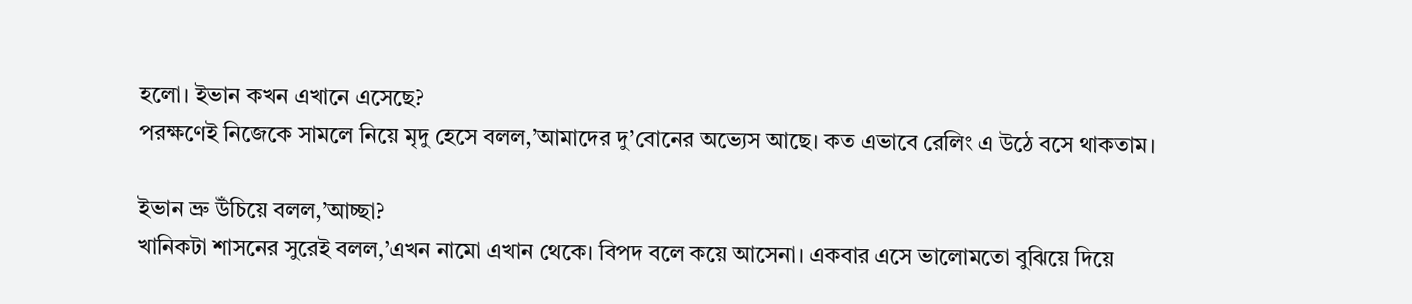হলো। ইভান কখন এখানে এসেছে?
পরক্ষণেই নিজেকে সামলে নিয়ে মৃদু হেসে বলল,’আমাদের দু’বোনের অভ্যেস আছে। কত এভাবে রেলিং এ উঠে বসে থাকতাম।

ইভান ভ্রু উঁচিয়ে বলল,’আচ্ছা?
খানিকটা শাসনের সুরেই বলল,’এখন নামো এখান থেকে। বিপদ বলে কয়ে আসেনা। একবার এসে ভালোমতো বুঝিয়ে দিয়ে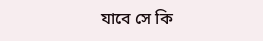যাবে সে কি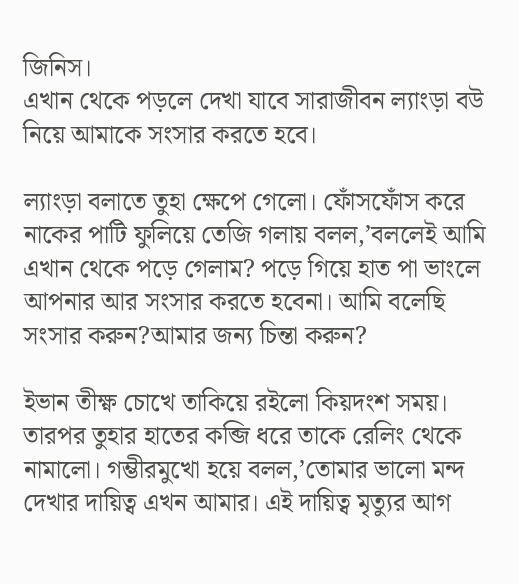জিনিস।
এখান থেকে পড়লে দেখা যাবে সারাজীবন ল্যাংড়া বউ নিয়ে আমাকে সংসার করতে হবে।

ল্যাংড়া বলাতে তুহা ক্ষেপে গেলো। ফোঁসফোঁস করে নাকের পাটি ফুলিয়ে তেজি গলায় বলল,’বললেই আমি এখান থেকে পড়ে গেলাম? পড়ে গিয়ে হাত পা ভাংলে আপনার আর সংসার করতে হবেনা। আমি বলেছি সংসার করুন?আমার জন্য চিন্তা করুন?

ইভান তীক্ষ্ণ চোখে তাকিয়ে রইলো কিয়দংশ সময়। তারপর তুহার হাতের কব্জি ধরে তাকে রেলিং থেকে নামালো। গম্ভীরমুখো হয়ে বলল,’তোমার ভালো মন্দ দেখার দায়িত্ব এখন আমার। এই দায়িত্ব মৃত্যুর আগ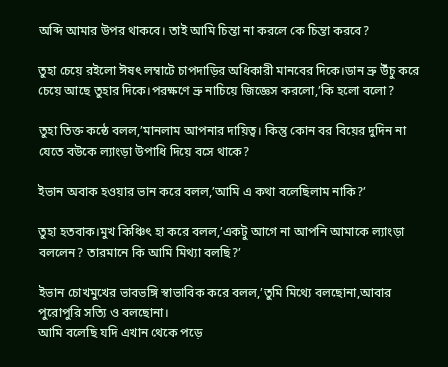অব্দি আমার উপর থাকবে। তাই আমি চিন্তা না করলে কে চিন্তা করবে?

তুহা চেয়ে রইলো ঈষৎ লম্বাটে চাপদাড়ির অধিকারী মানবের দিকে।ডান ভ্রু উঁচু করে চেয়ে আছে তুহার দিকে।পরক্ষণে ভ্রু নাচিয়ে জিজ্ঞেস করলো,’কি হলো বলো?

তুহা তিক্ত কন্ঠে বলল,’মানলাম আপনার দায়িত্ব। কিন্তু কোন বর বিয়ের দুদিন না যেতে বউকে ল্যাংড়া উপাধি দিয়ে বসে থাকে?

ইভান অবাক হওয়ার ভান করে বলল,’আমি এ কথা বলেছিলাম নাকি?’

তুহা হতবাক।মুখ কিঞ্চিৎ হা করে বলল,’একটু আগে না আপনি আমাকে ল্যাংড়া বললেন? তারমানে কি আমি মিথ্যা বলছি?’

ইভান চোখমুখের ভাবভঙ্গি স্বাভাবিক করে বলল,’তুমি মিথ্যে বলছোনা,আবার পুরোপুরি সত্যি ও বলছোনা।
আমি বলেছি যদি এখান থেকে পড়ে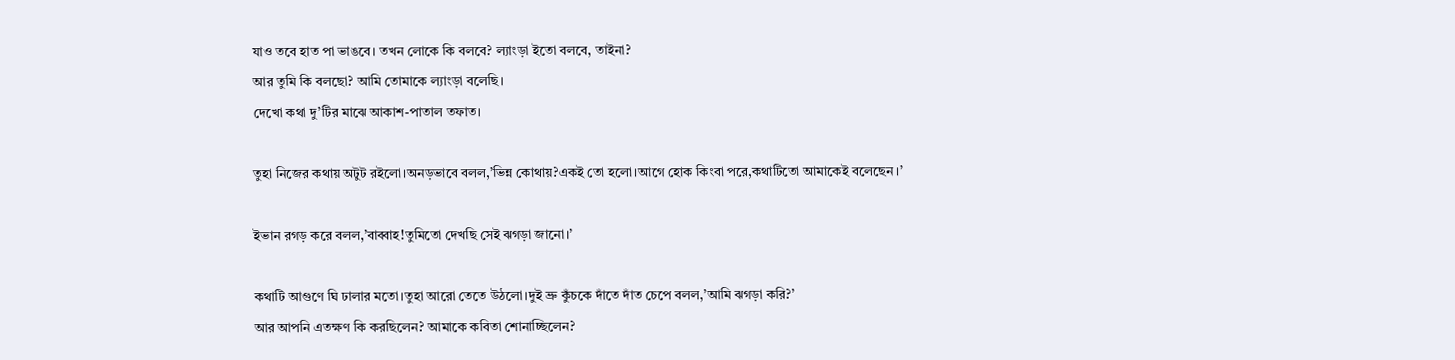যাও তবে হাত পা ভাঙবে। তখন লোকে কি বলবে? ল্যাংড়া ইতো বলবে, তাইনা?
আর তুমি কি বলছো? আমি তোমাকে ল্যাংড়া বলেছি।
দেখো কথা দু’টির মাঝে আকাশ-পাতাল তফাত।

তুহা নিজের কথায় অটুট রইলো।অনড়ভাবে বলল,’ভিন্ন কোথায়?একই তো হলো।আগে হোক কিংবা পরে,কথাটিতো আমাকেই বলেছেন।’

ইভান রগড় করে বলল,’বাব্বাহ!তুমিতো দেখছি সেই ঝগড়া জানো।’

কথাটি আগুণে ঘি ঢালার মতো।তুহা আরো তেতে উঠলো।দুই ভ্রু কুঁচকে দাঁতে দাঁত চেপে বলল,’আমি ঝগড়া করি?’
আর আপনি এতক্ষণ কি করছিলেন? আমাকে কবিতা শোনাচ্ছিলেন?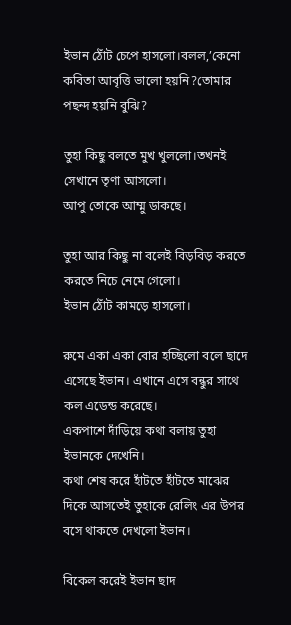ইভান ঠোঁট চেপে হাসলো।বলল,’কেনো কবিতা আবৃত্তি ভালো হয়নি?তোমার পছন্দ হয়নি বুঝি?

তুহা কিছু বলতে মুখ খুললো।তখনই সেখানে তৃণা আসলো।
আপু তোকে আম্মু ডাকছে।

তুহা আর কিছু না বলেই বিড়বিড় করতে করতে নিচে নেমে গেলো।
ইভান ঠোঁট কামড়ে হাসলো।

রুমে একা একা বোর হচ্ছিলো বলে ছাদে এসেছে ইভান। এখানে এসে বন্ধুর সাথে কল এডেন্ড করেছে।
একপাশে দাঁড়িয়ে কথা বলায় তুহা ইভানকে দেখেনি।
কথা শেষ করে হাঁটতে হাঁটতে মাঝের দিকে আসতেই তুহাকে রেলিং এর উপর বসে থাকতে দেখলো ইভান।

বিকেল করেই ইভান ছাদ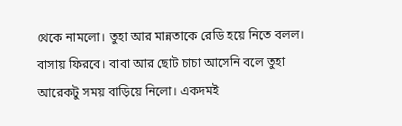থেকে নামলো। তুহা আর মান্নতাকে রেডি হয়ে নিতে বলল। বাসায় ফিরবে। বাবা আর ছোট চাচা আসেনি বলে তুহা আরেকটু সময় বাড়িয়ে নিলো। একদমই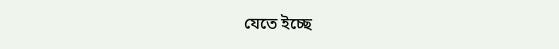যেতে ইচ্ছে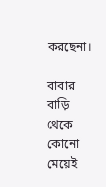করছেনা।

বাবার বাড়ি থেকে কোনো মেয়েই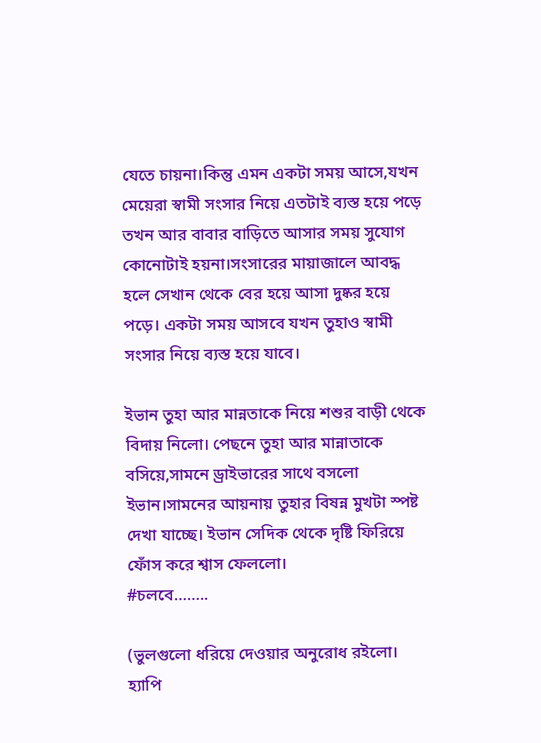যেতে চায়না।কিন্তু এমন একটা সময় আসে,যখন মেয়েরা স্বামী সংসার নিয়ে এতটাই ব্যস্ত হয়ে পড়ে তখন আর বাবার বাড়িতে আসার সময় সুযোগ কোনোটাই হয়না।সংসারের মায়াজালে আবদ্ধ হলে সেখান থেকে বের হয়ে আসা দুষ্কর হয়ে পড়ে। একটা সময় আসবে যখন তুহাও স্বামী সংসার নিয়ে ব্যস্ত হয়ে যাবে।

ইভান তুহা আর মান্নতাকে নিয়ে শশুর বাড়ী থেকে বিদায় নিলো। পেছনে তুহা আর মান্নাতাকে বসিয়ে,সামনে ড্রাইভারের সাথে বসলো ইভান।সামনের আয়নায় তুহার বিষন্ন মুখটা স্পষ্ট দেখা যাচ্ছে। ইভান সেদিক থেকে দৃষ্টি ফিরিয়ে ফোঁস করে শ্বাস ফেললো।
#চলবে……..

(ভুলগুলো ধরিয়ে দেওয়ার অনুরোধ রইলো। হ্যাপি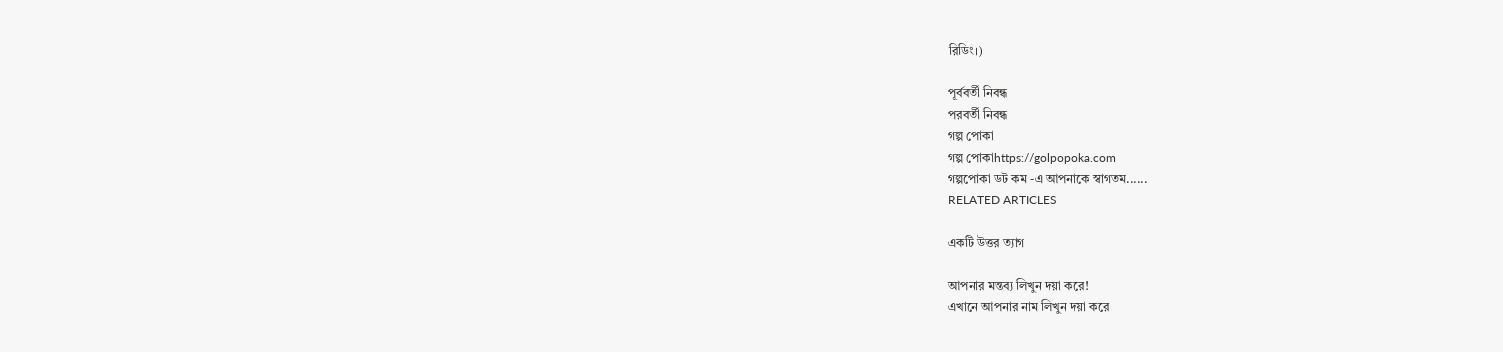রিডিং।)

পূর্ববর্তী নিবন্ধ
পরবর্তী নিবন্ধ
গল্প পোকা
গল্প পোকাhttps://golpopoka.com
গল্পপোকা ডট কম -এ আপনাকে স্বাগতম......
RELATED ARTICLES

একটি উত্তর ত্যাগ

আপনার মন্তব্য লিখুন দয়া করে!
এখানে আপনার নাম লিখুন দয়া করে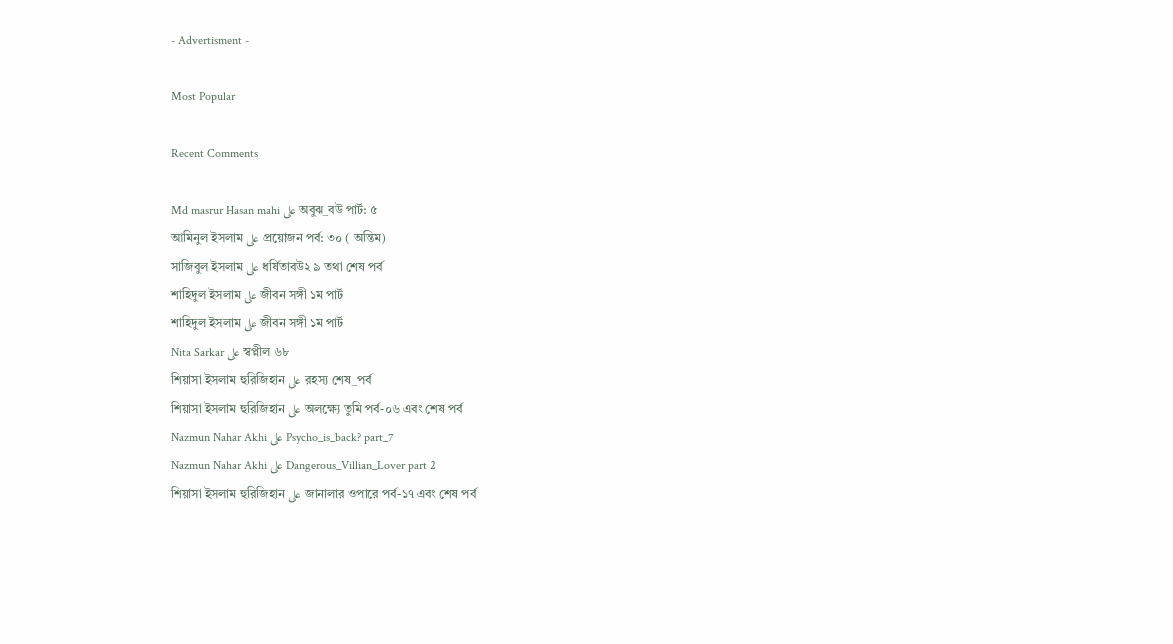- Advertisment -

Most Popular

Recent Comments

Md masrur Hasan mahi على অবুঝ_বউ পার্ট: ৫
আমিনুল ইসলাম على প্রয়োজন পর্ব: ৩০ ( অন্তিম)
সাজিবুল ইসলাম على ধর্ষিতাবউ২ ৯ তথা শেষ পর্ব
শাহিদুল ইসলাম على জীবন সঙ্গী ১ম পার্ট
শাহিদুল ইসলাম على জীবন সঙ্গী ১ম পার্ট
Nita Sarkar على স্বপ্নীল ৬৮
শিয়াসা ইসলাম হুরিজিহান على রহস্য শেষ_পর্ব
শিয়াসা ইসলাম হুরিজিহান على অলক্ষ্যে তুমি পর্ব-০৬ এবং শেষ পর্ব
Nazmun Nahar Akhi على Psycho_is_back? part_7
Nazmun Nahar Akhi على Dangerous_Villian_Lover part 2
শিয়াসা ইসলাম হুরিজিহান على জানালার ওপারে পর্ব-১৭ এবং শেষ পর্ব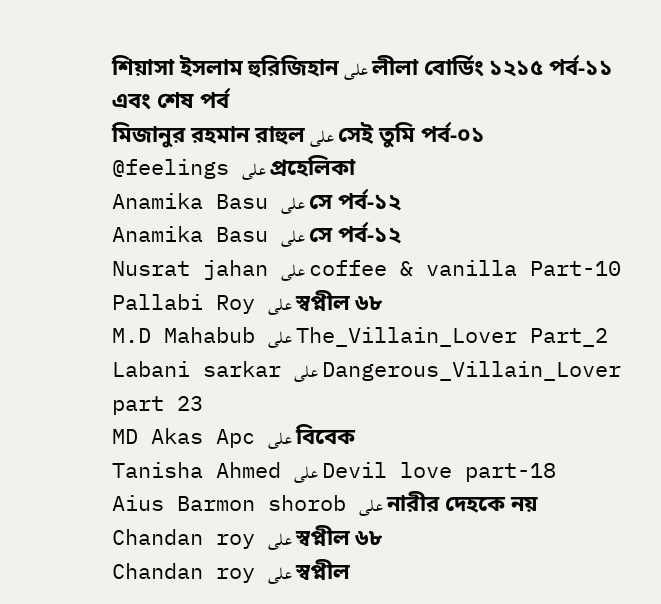শিয়াসা ইসলাম হুরিজিহান على লীলা বোর্ডিং ১২১৫ পর্ব-১১ এবং শেষ পর্ব
মিজানুর রহমান রাহুল على সেই তুমি পর্ব-০১
@feelings على প্রহেলিকা
Anamika Basu على সে পর্ব-১২
Anamika Basu على সে পর্ব-১২
Nusrat jahan على coffee & vanilla Part-10
Pallabi Roy على স্বপ্নীল ৬৮
M.D Mahabub على The_Villain_Lover Part_2
Labani sarkar على Dangerous_Villain_Lover part 23
MD Akas Apc على বিবেক
Tanisha Ahmed على Devil love part-18
Aius Barmon shorob على নারীর দেহকে নয়
Chandan roy على স্বপ্নীল ৬৮
Chandan roy على স্বপ্নীল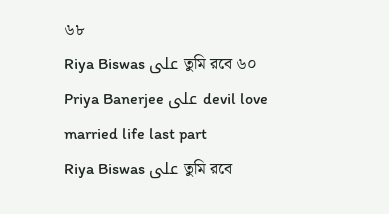৬৮
Riya Biswas على তুমি রবে ৬০
Priya Banerjee على devil love married life last part
Riya Biswas على তুমি রবে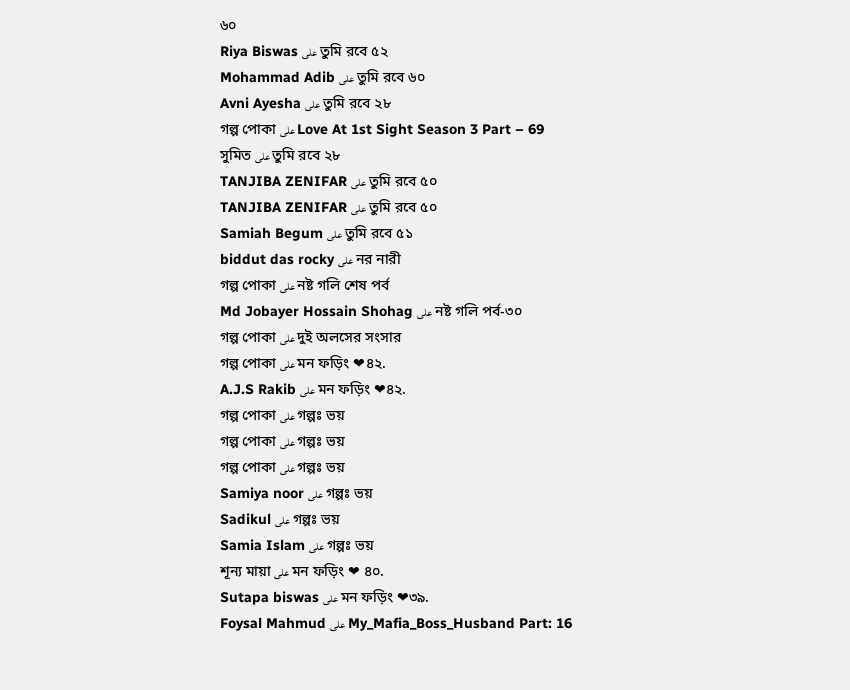৬০
Riya Biswas على তুমি রবে ৫২
Mohammad Adib على তুমি রবে ৬০
Avni Ayesha على তুমি রবে ২৮
গল্প পোকা على Love At 1st Sight Season 3 Part – 69
সুমিত على তুমি রবে ২৮
TANJIBA ZENIFAR على তুমি রবে ৫০
TANJIBA ZENIFAR على তুমি রবে ৫০
Samiah Begum على তুমি রবে ৫১
biddut das rocky على নর নারী
গল্প পোকা على নষ্ট গলি শেষ পর্ব
Md Jobayer Hossain Shohag على নষ্ট গলি পর্ব-৩০
গল্প পোকা على দুই অলসের সংসার
গল্প পোকা على মন ফড়িং ❤৪২.
A.J.S Rakib على মন ফড়িং ❤৪২.
গল্প পোকা على গল্পঃ ভয়
গল্প পোকা على গল্পঃ ভয়
গল্প পোকা على গল্পঃ ভয়
Samiya noor على গল্পঃ ভয়
Sadikul على গল্পঃ ভয়
Samia Islam على গল্পঃ ভয়
শূন্য মায়া على মন ফড়িং ❤ ৪০.
Sutapa biswas على মন ফড়িং ❤৩৯.
Foysal Mahmud على My_Mafia_Boss_Husband Part: 16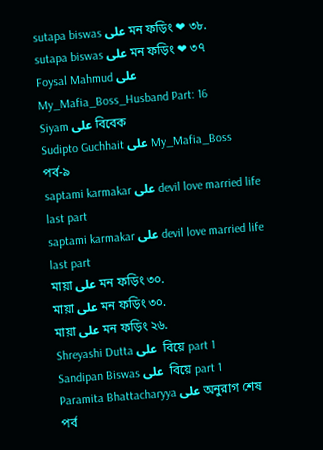sutapa biswas على মন ফড়িং ❤ ৩৮.
sutapa biswas على মন ফড়িং ❤ ৩৭
Foysal Mahmud على My_Mafia_Boss_Husband Part: 16
Siyam على বিবেক
Sudipto Guchhait على My_Mafia_Boss পর্ব-৯
saptami karmakar على devil love married life last part
saptami karmakar على devil love married life last part
মায়া على মন ফড়িং ৩০.
মায়া على মন ফড়িং ৩০.
মায়া على মন ফড়িং ২৬.
Shreyashi Dutta على  বিয়ে part 1
Sandipan Biswas على  বিয়ে part 1
Paramita Bhattacharyya على অনুরাগ শেষ পর্ব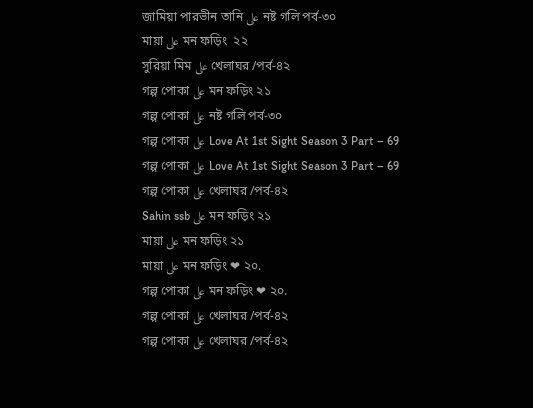জামিয়া পারভীন তানি على নষ্ট গলি পর্ব-৩০
মায়া على মন ফড়িং  ২২
সুরিয়া মিম على খেলাঘর /পর্ব-৪২
গল্প পোকা على মন ফড়িং ২১
গল্প পোকা على নষ্ট গলি পর্ব-৩০
গল্প পোকা على Love At 1st Sight Season 3 Part – 69
গল্প পোকা على Love At 1st Sight Season 3 Part – 69
গল্প পোকা على খেলাঘর /পর্ব-৪২
Sahin ssb على মন ফড়িং ২১
মায়া على মন ফড়িং ২১
মায়া على মন ফড়িং ❤ ২০.
গল্প পোকা على মন ফড়িং ❤ ২০.
গল্প পোকা على খেলাঘর /পর্ব-৪২
গল্প পোকা على খেলাঘর /পর্ব-৪২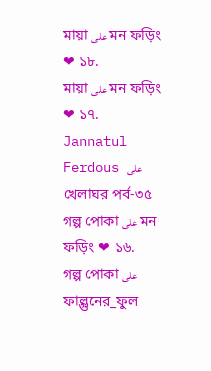মায়া على মন ফড়িং ❤ ১৮.
মায়া على মন ফড়িং ❤ ১৭.
Jannatul Ferdous على খেলাঘর পর্ব-৩৫
গল্প পোকা على মন ফড়িং ❤ ১৬.
গল্প পোকা على ফাল্গুনের_ফুল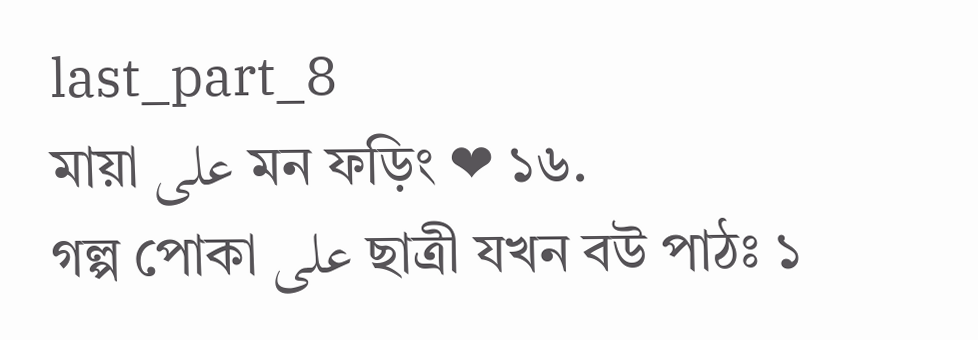last_part_8
মায়া على মন ফড়িং ❤ ১৬.
গল্প পোকা على ছাত্রী যখন বউ পাঠঃ ১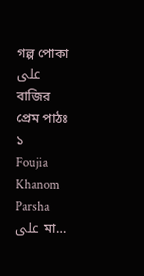গল্প পোকা على বাজির প্রেম পাঠঃ ১
Foujia Khanom Parsha على মা…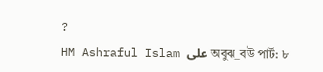?
HM Ashraful Islam على অবুঝ_বউ পার্ট: ৮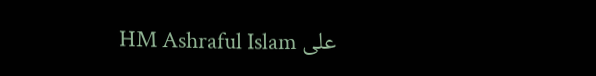HM Ashraful Islam على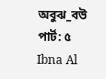অবুঝ_বউ পার্ট: ৫
Ibna Al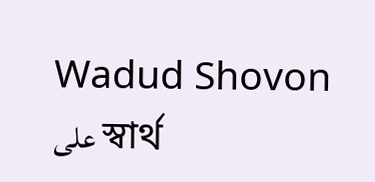Wadud Shovon على স্বার্থ